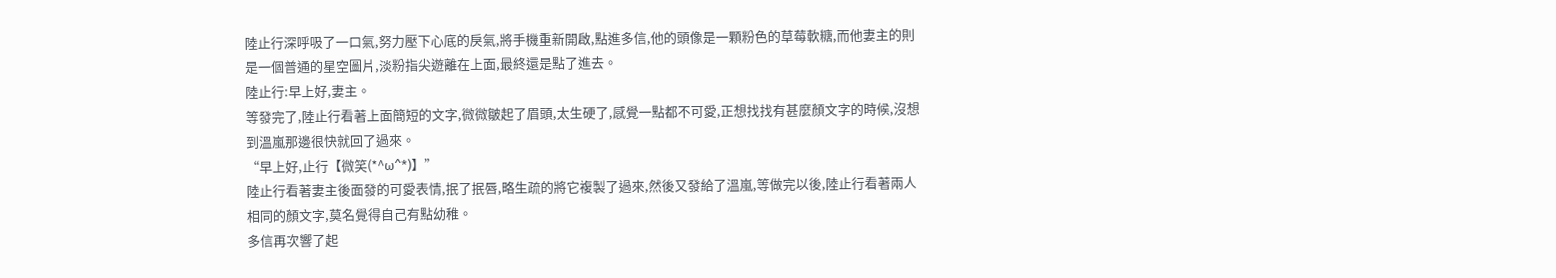陸止行深呼吸了一口氣,努力壓下心底的戾氣,將手機重新開啟,點進多信,他的頭像是一顆粉色的草莓軟糖,而他妻主的則是一個普通的星空圖片,淡粉指尖遊離在上面,最終還是點了進去。
陸止行:早上好,妻主。
等發完了,陸止行看著上面簡短的文字,微微皺起了眉頭,太生硬了,感覺一點都不可愛,正想找找有甚麼顏文字的時候,沒想到溫嵐那邊很快就回了過來。
“早上好,止行【微笑(*^ω^*)】”
陸止行看著妻主後面發的可愛表情,抿了抿唇,略生疏的將它複製了過來,然後又發給了溫嵐,等做完以後,陸止行看著兩人相同的顏文字,莫名覺得自己有點幼稚。
多信再次響了起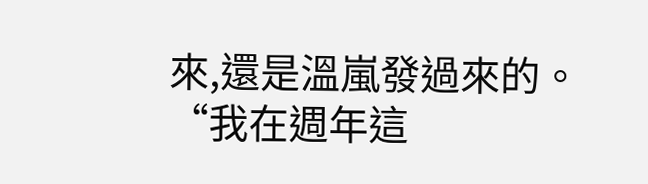來,還是溫嵐發過來的。
“我在週年這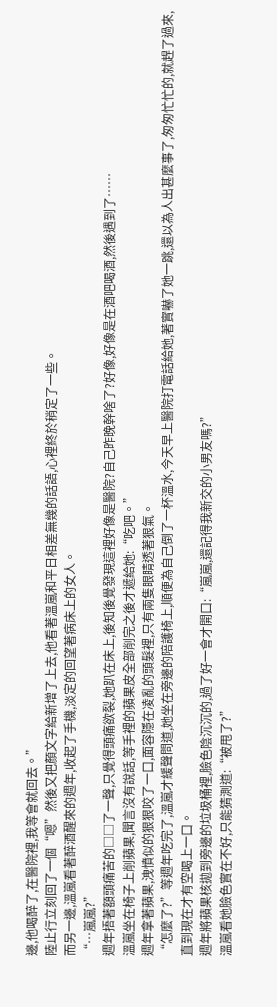邊,他喝醉了,在醫院裡,我等會就回去。”
陸止行立刻回了一個“嗯”然後又把顏文字給新增了上去,他看著溫嵐和平日相差無幾的話語,心裡終於稍定了一些。
而另一邊,溫嵐看著醉酒醒來的週年,收起了手機,淡定的回望著病床上的女人。
“…嵐嵐?”
週年捂著額頭痛苦的□□了一聲,只覺得頭痛欲裂,她趴在床上,後知後覺發現這裡好像是醫院?自己昨晚幹啥了?好像,好像是在酒吧喝酒,然後遇到了……
溫嵐坐在椅子上削蘋果,聞言沒有說話,等手裡的蘋果皮全部削完之後才遞給她:“吃吧。”
週年拿著蘋果,洩憤似的狠狠咬了一口,面容隱在凌亂的頭髮裡,只有兩隻眼睛透著狠氣。
“怎麼了?”等週年吃完了,溫嵐才緩聲問道,她坐在旁邊的陪護椅上,順便為自己倒了一杯溫水,今天早上醫院打電話給她,著實嚇了她一跳,還以為人出甚麼事了,匆匆忙忙的,就趕了過來,直到現在才有空喝上一口。
週年將蘋果核拋到旁邊的垃圾桶裡,臉色陰沉沉的,過了好一會才開口:“嵐嵐,還記得我新交的小男友嗎?”
溫嵐看她臉色實在不好,只能猜測道:“被甩了?”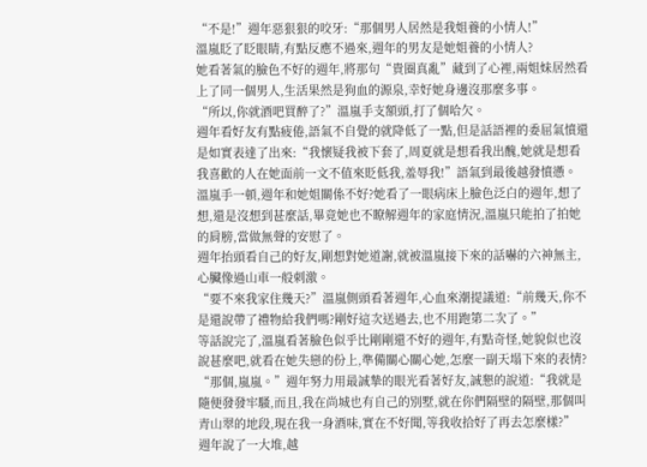“不是!”週年惡狠狠的咬牙:“那個男人居然是我姐養的小情人!”
溫嵐眨了眨眼睛,有點反應不過來,週年的男友是她姐養的小情人?
她看著氣的臉色不好的週年,將那句“貴圈真亂”藏到了心裡,兩姐妹居然看上了同一個男人,生活果然是狗血的源泉,幸好她身邊沒那麼多事。
“所以,你就酒吧買醉了?”溫嵐手支額頭,打了個哈欠。
週年看好友有點疲倦,語氣不自覺的就降低了一點,但是話語裡的委屈氣憤還是如實表達了出來:“我懷疑我被下套了,周夏就是想看我出醜,她就是想看我喜歡的人在她面前一文不值來貶低我,羞辱我!”語氣到最後越發憤懣。
溫嵐手一頓,週年和她姐關係不好?她看了一眼病床上臉色泛白的週年,想了想,還是沒想到甚麼話,畢竟她也不瞭解週年的家庭情況,溫嵐只能拍了拍她的肩膀,當做無聲的安慰了。
週年抬頭看自己的好友,剛想對她道謝,就被溫嵐接下來的話嚇的六神無主,心臟像過山車一般刺激。
“要不來我家住幾天?”溫嵐側頭看著週年,心血來潮提議道:“前幾天,你不是還說帶了禮物給我們嗎?剛好這次送過去,也不用跑第二次了。”
等話說完了,溫嵐看著臉色似乎比剛剛還不好的週年,有點奇怪,她貌似也沒說甚麼吧,就看在她失戀的份上,準備關心關心她,怎麼一副天塌下來的表情?
“那個,嵐嵐。”週年努力用最誠摯的眼光看著好友,誠懇的說道:“我就是隨便發發牢騷,而且,我在尚城也有自己的別墅,就在你們隔壁的隔壁,那個叫青山翠的地段,現在我一身酒味,實在不好聞,等我收拾好了再去怎麼樣?”
週年說了一大堆,越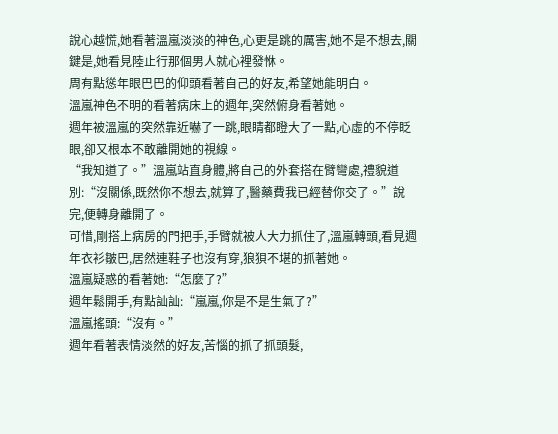說心越慌,她看著溫嵐淡淡的神色,心更是跳的厲害,她不是不想去,關鍵是,她看見陸止行那個男人就心裡發恘。
周有點慫年眼巴巴的仰頭看著自己的好友,希望她能明白。
溫嵐神色不明的看著病床上的週年,突然俯身看著她。
週年被溫嵐的突然靠近嚇了一跳,眼睛都瞪大了一點,心虛的不停眨眼,卻又根本不敢離開她的視線。
“我知道了。”溫嵐站直身體,將自己的外套搭在臂彎處,禮貌道別:“沒關係,既然你不想去,就算了,醫藥費我已經替你交了。”說完,便轉身離開了。
可惜,剛搭上病房的門把手,手臂就被人大力抓住了,溫嵐轉頭,看見週年衣衫皺巴,居然連鞋子也沒有穿,狼狽不堪的抓著她。
溫嵐疑惑的看著她:“怎麼了?”
週年鬆開手,有點訕訕:“嵐嵐,你是不是生氣了?”
溫嵐搖頭:“沒有。”
週年看著表情淡然的好友,苦惱的抓了抓頭髮,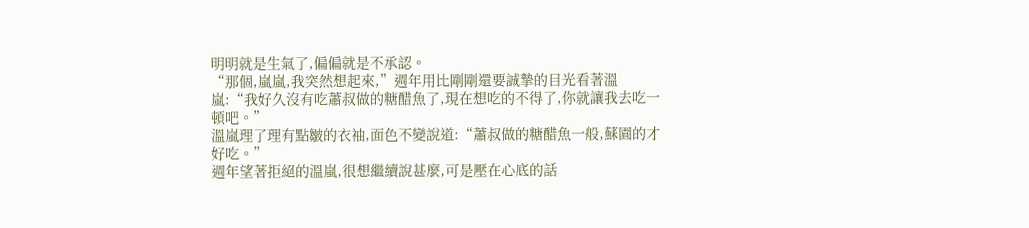明明就是生氣了,偏偏就是不承認。
“那個,嵐嵐,我突然想起來,”週年用比剛剛還要誠摯的目光看著溫嵐:“我好久沒有吃蕭叔做的糖醋魚了,現在想吃的不得了,你就讓我去吃一頓吧。”
溫嵐理了理有點皺的衣袖,面色不變說道:“蕭叔做的糖醋魚一般,蘇園的才好吃。”
週年望著拒絕的溫嵐,很想繼續說甚麼,可是壓在心底的話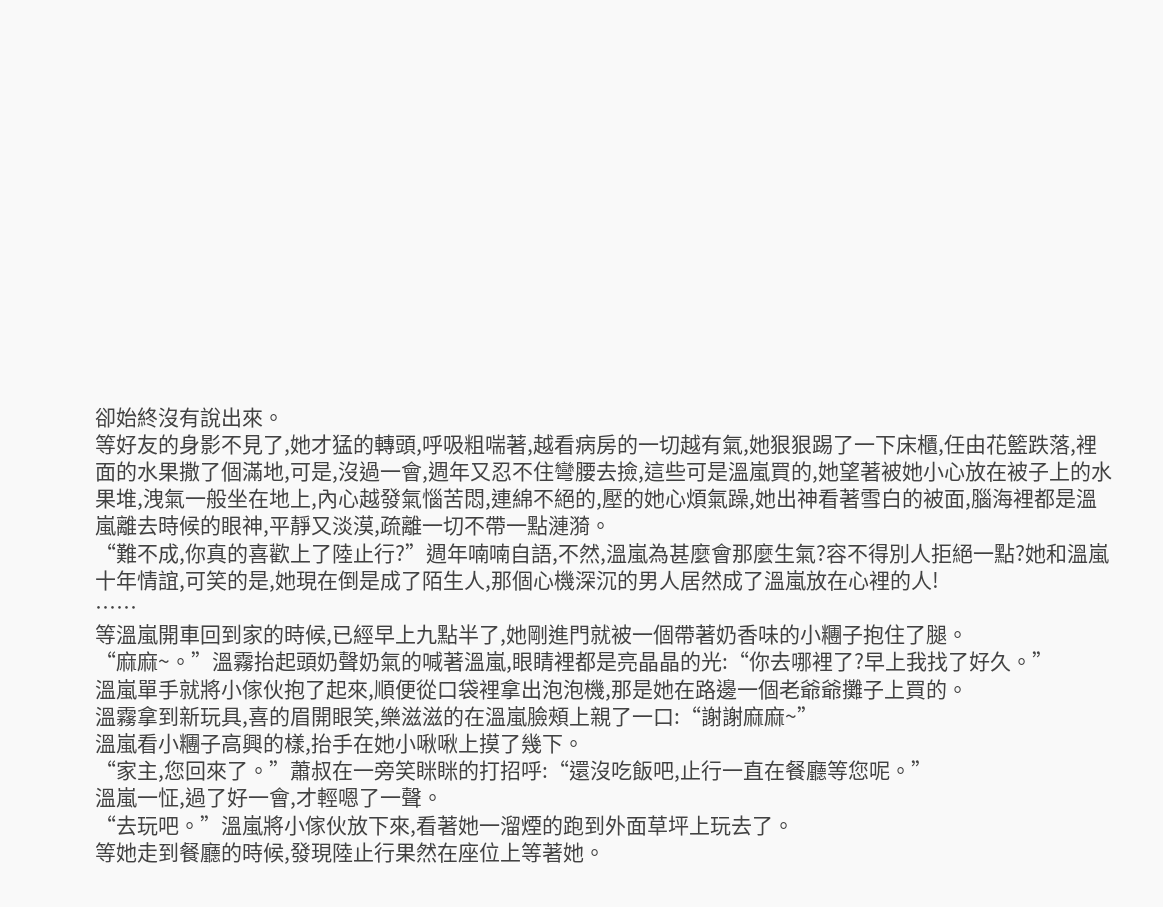卻始終沒有說出來。
等好友的身影不見了,她才猛的轉頭,呼吸粗喘著,越看病房的一切越有氣,她狠狠踢了一下床櫃,任由花籃跌落,裡面的水果撒了個滿地,可是,沒過一會,週年又忍不住彎腰去撿,這些可是溫嵐買的,她望著被她小心放在被子上的水果堆,洩氣一般坐在地上,內心越發氣惱苦悶,連綿不絕的,壓的她心煩氣躁,她出神看著雪白的被面,腦海裡都是溫嵐離去時候的眼神,平靜又淡漠,疏離一切不帶一點漣漪。
“難不成,你真的喜歡上了陸止行?”週年喃喃自語,不然,溫嵐為甚麼會那麼生氣?容不得別人拒絕一點?她和溫嵐十年情誼,可笑的是,她現在倒是成了陌生人,那個心機深沉的男人居然成了溫嵐放在心裡的人!
……
等溫嵐開車回到家的時候,已經早上九點半了,她剛進門就被一個帶著奶香味的小糰子抱住了腿。
“麻麻~。”溫霧抬起頭奶聲奶氣的喊著溫嵐,眼睛裡都是亮晶晶的光:“你去哪裡了?早上我找了好久。”
溫嵐單手就將小傢伙抱了起來,順便從口袋裡拿出泡泡機,那是她在路邊一個老爺爺攤子上買的。
溫霧拿到新玩具,喜的眉開眼笑,樂滋滋的在溫嵐臉頰上親了一口:“謝謝麻麻~”
溫嵐看小糰子高興的樣,抬手在她小啾啾上摸了幾下。
“家主,您回來了。”蕭叔在一旁笑眯眯的打招呼:“還沒吃飯吧,止行一直在餐廳等您呢。”
溫嵐一怔,過了好一會,才輕嗯了一聲。
“去玩吧。”溫嵐將小傢伙放下來,看著她一溜煙的跑到外面草坪上玩去了。
等她走到餐廳的時候,發現陸止行果然在座位上等著她。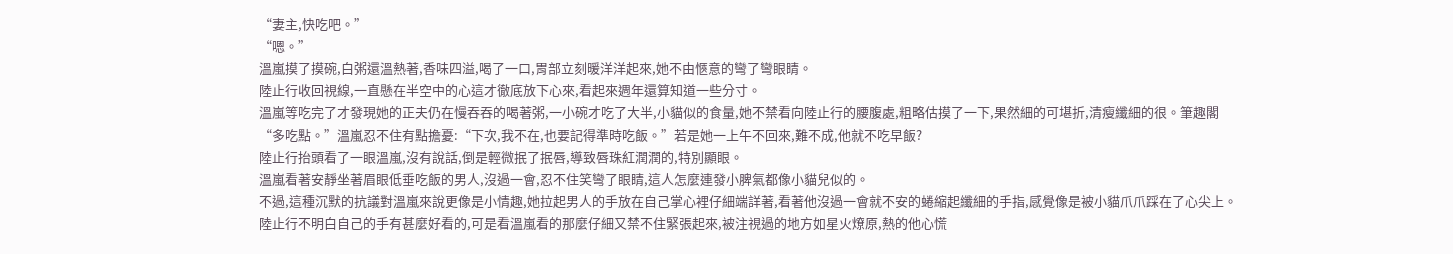“妻主,快吃吧。”
“嗯。”
溫嵐摸了摸碗,白粥還溫熱著,香味四溢,喝了一口,胃部立刻暖洋洋起來,她不由愜意的彎了彎眼睛。
陸止行收回視線,一直懸在半空中的心這才徹底放下心來,看起來週年還算知道一些分寸。
溫嵐等吃完了才發現她的正夫仍在慢吞吞的喝著粥,一小碗才吃了大半,小貓似的食量,她不禁看向陸止行的腰腹處,粗略估摸了一下,果然細的可堪折,清瘦纖細的很。筆趣閣
“多吃點。”溫嵐忍不住有點擔憂:“下次,我不在,也要記得準時吃飯。”若是她一上午不回來,難不成,他就不吃早飯?
陸止行抬頭看了一眼溫嵐,沒有說話,倒是輕微抿了抿唇,導致唇珠紅潤潤的,特別顯眼。
溫嵐看著安靜坐著眉眼低垂吃飯的男人,沒過一會,忍不住笑彎了眼睛,這人怎麼連發小脾氣都像小貓兒似的。
不過,這種沉默的抗議對溫嵐來說更像是小情趣,她拉起男人的手放在自己掌心裡仔細端詳著,看著他沒過一會就不安的蜷縮起纖細的手指,感覺像是被小貓爪爪踩在了心尖上。
陸止行不明白自己的手有甚麼好看的,可是看溫嵐看的那麼仔細又禁不住緊張起來,被注視過的地方如星火燎原,熱的他心慌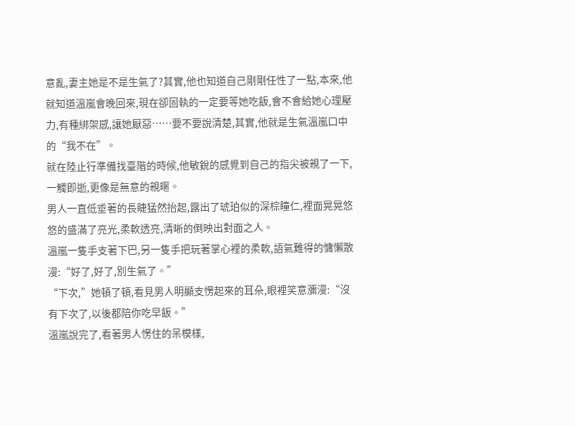意亂,妻主她是不是生氣了?其實,他也知道自己剛剛任性了一點,本來,他就知道溫嵐會晚回來,現在卻固執的一定要等她吃飯,會不會給她心理壓力,有種綁架感,讓她厭惡……要不要說清楚,其實,他就是生氣溫嵐口中的“我不在”。
就在陸止行準備找臺階的時候,他敏銳的感覺到自己的指尖被親了一下,一觸即逝,更像是無意的親暱。
男人一直低垂著的長睫猛然抬起,露出了琥珀似的深棕瞳仁,裡面晃晃悠悠的盛滿了亮光,柔軟透亮,清晰的倒映出對面之人。
溫嵐一隻手支著下巴,另一隻手把玩著掌心裡的柔軟,語氣難得的慵懶散漫:“好了,好了,別生氣了。”
“下次,”她頓了頓,看見男人明顯支愣起來的耳朵,眼裡笑意瀰漫:“沒有下次了,以後都陪你吃早飯。”
溫嵐說完了,看著男人愣住的呆模樣,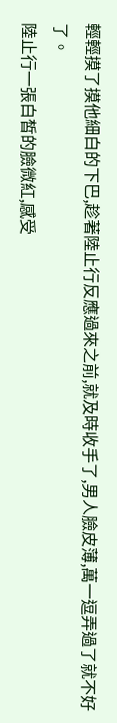輕輕摸了摸他細白的下巴,趁著陸止行反應過來之前,就及時收手了,男人臉皮薄,萬一逗弄過了就不好了。
陸止行一張白皙的臉微紅,感受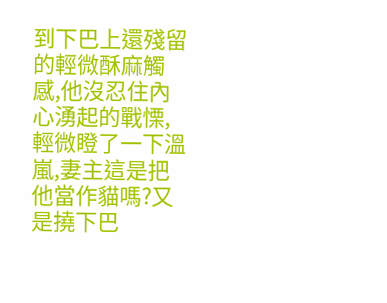到下巴上還殘留的輕微酥麻觸感,他沒忍住內心湧起的戰慄,輕微瞪了一下溫嵐,妻主這是把他當作貓嗎?又是撓下巴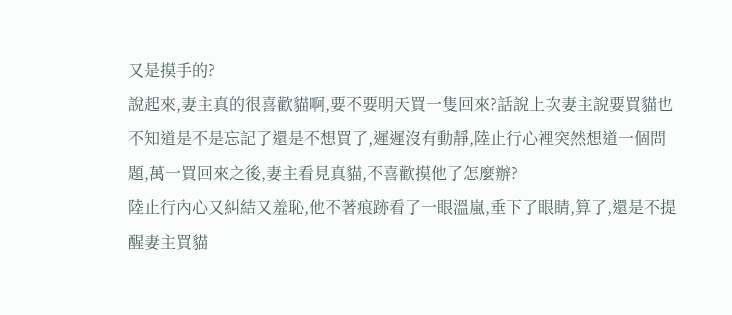又是摸手的?
說起來,妻主真的很喜歡貓啊,要不要明天買一隻回來?話說上次妻主說要買貓也不知道是不是忘記了還是不想買了,遲遲沒有動靜,陸止行心裡突然想道一個問題,萬一買回來之後,妻主看見真貓,不喜歡摸他了怎麼辦?
陸止行內心又糾結又羞恥,他不著痕跡看了一眼溫嵐,垂下了眼睛,算了,還是不提醒妻主買貓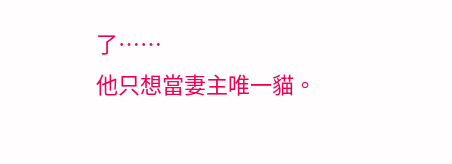了……
他只想當妻主唯一貓。